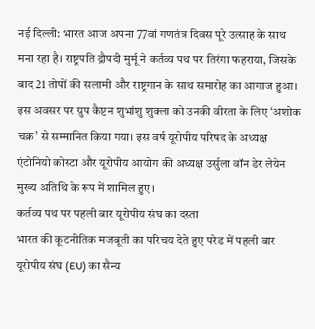नई दिल्ली: भारत आज अपना 77वां गणतंत्र दिवस पूरे उत्साह के साथ मना रहा है। राष्ट्रपति द्रौपदी मुर्मू ने कर्तव्य पथ पर तिरंगा फहराया, जिसके बाद 21 तोपों की सलामी और राष्ट्रगान के साथ समारोह का आगाज हुआ। इस अवसर पर ग्रुप कैप्टन शुभांशु शुक्ला को उनकी वीरता के लिए ‘अशोक चक्र’ से सम्मानित किया गया। इस वर्ष यूरोपीय परिषद के अध्यक्ष एंटोनियो कोस्टा और यूरोपीय आयोग की अध्यक्ष उर्सुला वॉन डेर लेयेन मुख्य अतिथि के रूप में शामिल हुए।
कर्तव्य पथ पर पहली बार यूरोपीय संघ का दस्ता
भारत की कूटनीतिक मजबूती का परिचय देते हुए परेड में पहली बार यूरोपीय संघ (EU) का सैन्य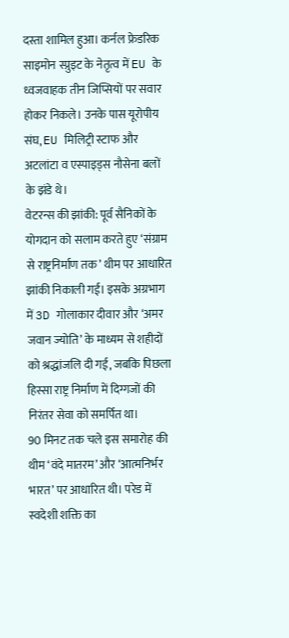दस्ता शामिल हुआ। कर्नल फ्रेडरिक साइमोन स्प्रुइट के नेतृत्व में EU के ध्वजवाहक तीन जिप्सियों पर सवार होकर निकले। उनके पास यूरोपीय संघ, EU मिलिट्री स्टाफ और अटलांटा व एस्पाइड्स नौसेना बलों के झंडे थे।
वेटरन्स की झांकी: पूर्व सैनिकों के योगदान को सलाम करते हुए ‘संग्राम से राष्ट्रनिर्माण तक’ थीम पर आधारित झांकी निकाली गई। इसके अग्रभाग में 3D गोलाकार दीवार और ‘अमर जवान ज्योति’ के माध्यम से शहीदों को श्रद्धांजलि दी गई, जबकि पिछला हिस्सा राष्ट्र निर्माण में दिग्गजों की निरंतर सेवा को समर्पित था।
90 मिनट तक चले इस समारोह की थीम ‘वंदे मातरम’ और ‘आत्मनिर्भर भारत’ पर आधारित थी। परेड में स्वदेशी शक्ति का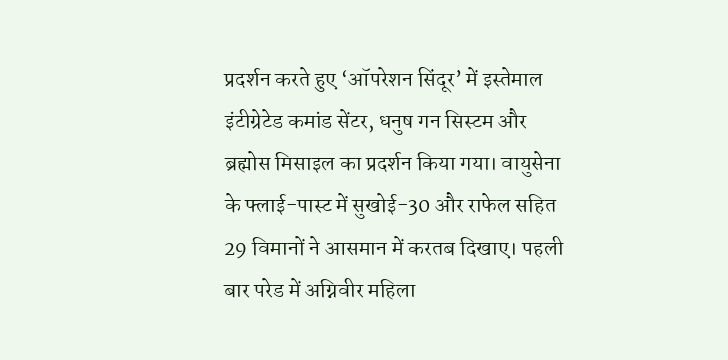प्रदर्शन करते हुए ‘ऑपरेशन सिंदूर’ में इस्तेमाल इंटीग्रेटेड कमांड सेंटर, धनुष गन सिस्टम और ब्रह्मोस मिसाइल का प्रदर्शन किया गया। वायुसेना के फ्लाई-पास्ट में सुखोई-30 और राफेल सहित 29 विमानों ने आसमान में करतब दिखाए। पहली बार परेड में अग्निवीर महिला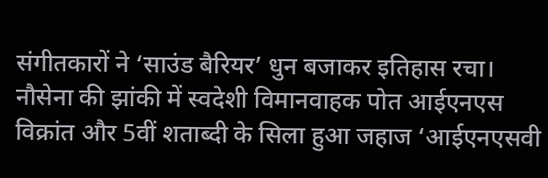संगीतकारों ने ‘साउंड बैरियर’ धुन बजाकर इतिहास रचा। नौसेना की झांकी में स्वदेशी विमानवाहक पोत आईएनएस विक्रांत और 5वीं शताब्दी के सिला हुआ जहाज ‘आईएनएसवी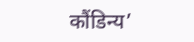कौंडिन्य’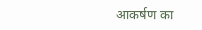आकर्षण का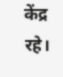केंद्र रहे।